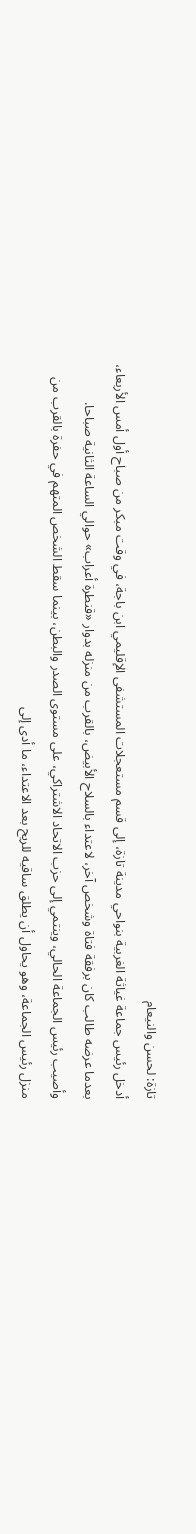تازة: لحسن والنيعام
أدخل رئيس جماعة غياثة الغربية بنواحي مدينة تازة، إلى قسم مستعجلات المستشفى الإقليمي ابن باجة، في وقت مبكر من صباح أول أمس الأربعاء، بعدما عرضه طالب كان برفقة فتاة وشخص آخر، لاعتداء بالسلاح الأبيض، بالقرب من منزله بدوار «قنطرة أعراب» حوالي الساعة الثانية صباحا.
وأصيب رئيس الجماعة الحالي، وينتمي إلى حزب الاتحاد الاشتراكي، على مستوى الصدر والبطن، بينما سقط الشخص المتهم في حفرة بالقرب من منزل رئيس الجماعة، وهو يحاول أن يطلق ساقيه للريح بعد الاعتداء، ما أدى إلى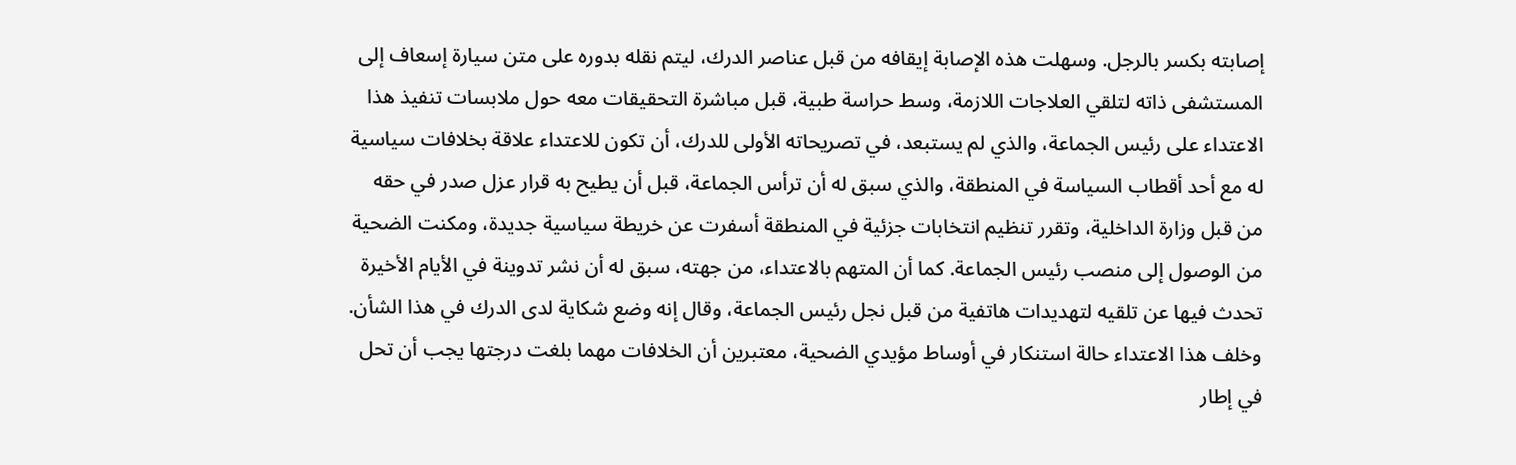إصابته بكسر بالرجل. وسهلت هذه الإصابة إيقافه من قبل عناصر الدرك، ليتم نقله بدوره على متن سيارة إسعاف إلى المستشفى ذاته لتلقي العلاجات اللازمة، وسط حراسة طبية، قبل مباشرة التحقيقات معه حول ملابسات تنفيذ هذا الاعتداء على رئيس الجماعة، والذي لم يستبعد، في تصريحاته الأولى للدرك، أن تكون للاعتداء علاقة بخلافات سياسية له مع أحد أقطاب السياسة في المنطقة، والذي سبق له أن ترأس الجماعة، قبل أن يطيح به قرار عزل صدر في حقه من قبل وزارة الداخلية، وتقرر تنظيم انتخابات جزئية في المنطقة أسفرت عن خريطة سياسية جديدة، ومكنت الضحية من الوصول إلى منصب رئيس الجماعة. كما أن المتهم بالاعتداء، من جهته، سبق له أن نشر تدوينة في الأيام الأخيرة تحدث فيها عن تلقيه لتهديدات هاتفية من قبل نجل رئيس الجماعة، وقال إنه وضع شكاية لدى الدرك في هذا الشأن.
وخلف هذا الاعتداء حالة استنكار في أوساط مؤيدي الضحية، معتبرين أن الخلافات مهما بلغت درجتها يجب أن تحل في إطار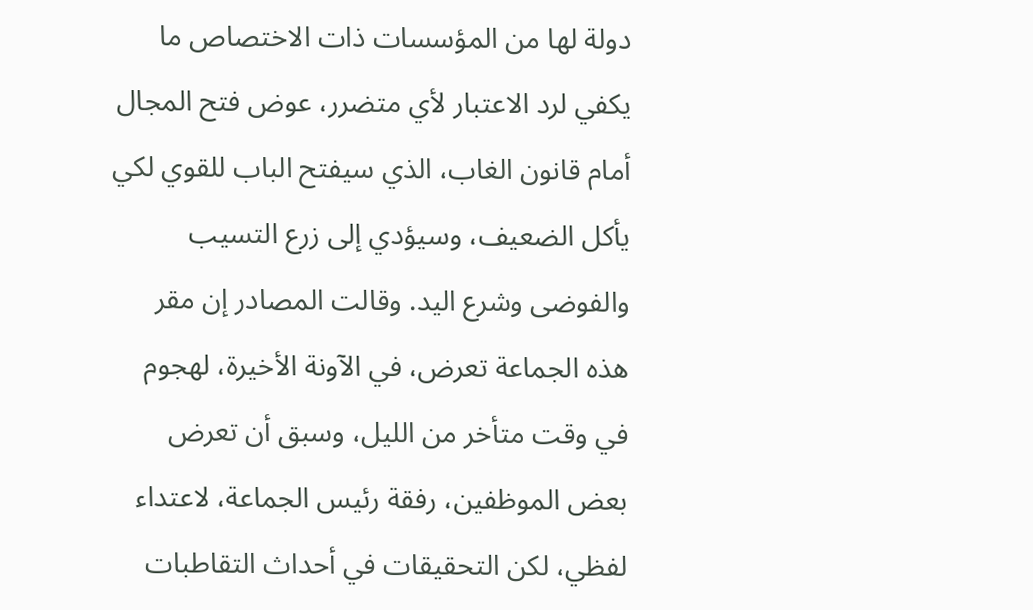دولة لها من المؤسسات ذات الاختصاص ما يكفي لرد الاعتبار لأي متضرر، عوض فتح المجال أمام قانون الغاب، الذي سيفتح الباب للقوي لكي يأكل الضعيف، وسيؤدي إلى زرع التسيب والفوضى وشرع اليد. وقالت المصادر إن مقر هذه الجماعة تعرض، في الآونة الأخيرة، لهجوم في وقت متأخر من الليل، وسبق أن تعرض بعض الموظفين، رفقة رئيس الجماعة، لاعتداء لفظي، لكن التحقيقات في أحداث التقاطبات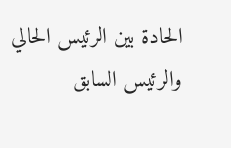الحادة بين الرئيس الحالي والرئيس السابق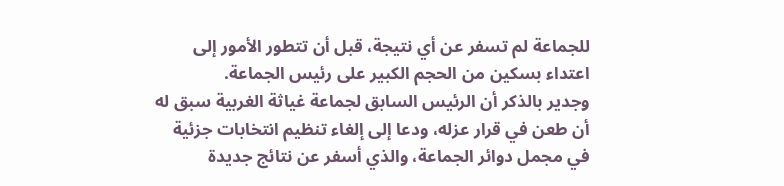للجماعة لم تسفر عن أي نتيجة، قبل أن تتطور الأمور إلى اعتداء بسكين من الحجم الكبير على رئيس الجماعة.
وجدير بالذكر أن الرئيس السابق لجماعة غياثة الغربية سبق له أن طعن في قرار عزله، ودعا إلى إلغاء تنظيم انتخابات جزئية في مجمل دوائر الجماعة، والذي أسفر عن نتائج جديدة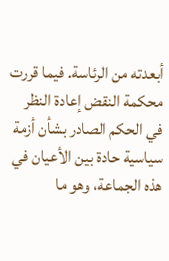أبعدته من الرئاسة. فيما قررت محكمة النقض إعادة النظر في الحكم الصادر بشأن أزمة سياسية حادة بين الأعيان في هذه الجماعة، وهو ما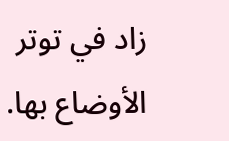زاد في توتر الأوضاع بها.